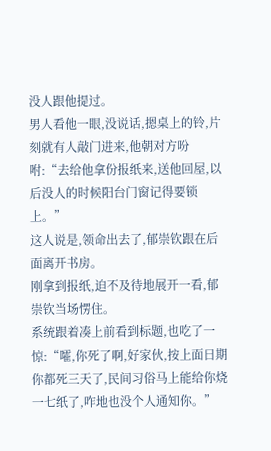没人跟他提过。
男人看他一眼,没说话,摁桌上的铃,片刻就有人敲门进来,他朝对方吩咐:“去给他拿份报纸来,送他回屋,以后没人的时候阳台门窗记得要锁上。”
这人说是,领命出去了,郁崇钦跟在后面离开书房。
刚拿到报纸,迫不及待地展开一看,郁崇钦当场愣住。
系统跟着凑上前看到标题,也吃了一惊:“嚯,你死了啊,好家伙,按上面日期你都死三天了,民间习俗马上能给你烧一七纸了,咋地也没个人通知你。”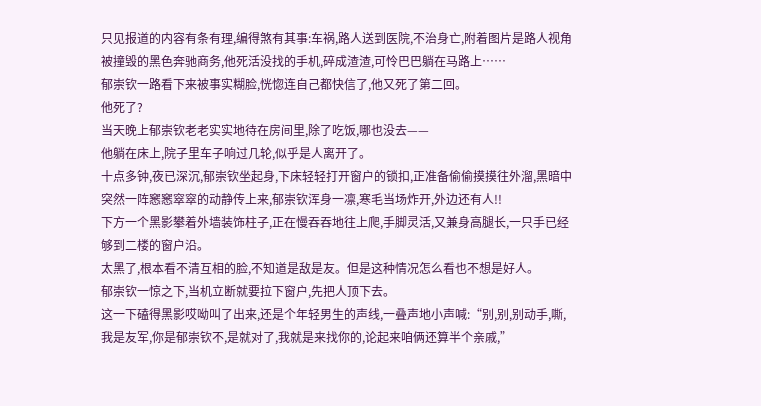只见报道的内容有条有理,编得煞有其事:车祸,路人送到医院,不治身亡,附着图片是路人视角被撞毁的黑色奔驰商务,他死活没找的手机,碎成渣渣,可怜巴巴躺在马路上……
郁崇钦一路看下来被事实糊脸,恍惚连自己都快信了,他又死了第二回。
他死了?
当天晚上郁崇钦老老实实地待在房间里,除了吃饭,哪也没去——
他躺在床上,院子里车子响过几轮,似乎是人离开了。
十点多钟,夜已深沉,郁崇钦坐起身,下床轻轻打开窗户的锁扣,正准备偷偷摸摸往外溜,黑暗中突然一阵窸窸窣窣的动静传上来,郁崇钦浑身一凛,寒毛当场炸开,外边还有人!!
下方一个黑影攀着外墙装饰柱子,正在慢吞吞地往上爬,手脚灵活,又兼身高腿长,一只手已经够到二楼的窗户沿。
太黑了,根本看不清互相的脸,不知道是敌是友。但是这种情况怎么看也不想是好人。
郁崇钦一惊之下,当机立断就要拉下窗户,先把人顶下去。
这一下磕得黑影哎呦叫了出来,还是个年轻男生的声线,一叠声地小声喊:“别,别,别动手,嘶,我是友军,你是郁崇钦不,是就对了,我就是来找你的,论起来咱俩还算半个亲戚,”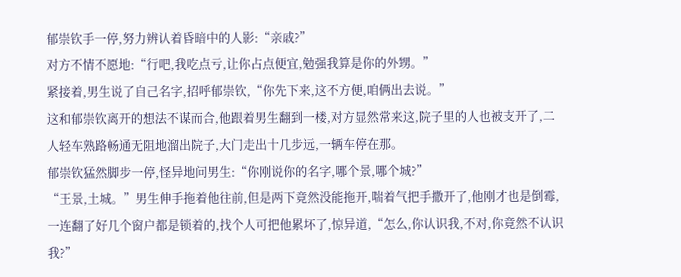郁崇钦手一停,努力辨认着昏暗中的人影:“亲戚?”
对方不情不愿地:“行吧,我吃点亏,让你占点便宜,勉强我算是你的外甥。”
紧接着,男生说了自己名字,招呼郁崇钦,“你先下来,这不方便,咱俩出去说。”
这和郁崇钦离开的想法不谋而合,他跟着男生翻到一楼,对方显然常来这,院子里的人也被支开了,二人轻车熟路畅通无阻地溜出院子,大门走出十几步远,一辆车停在那。
郁崇钦猛然脚步一停,怪异地问男生:“你刚说你的名字,哪个景,哪个城?”
“王景,土城。”男生伸手拖着他往前,但是两下竟然没能拖开,喘着气把手撒开了,他刚才也是倒霉,一连翻了好几个窗户都是锁着的,找个人可把他累坏了,惊异道,“怎么,你认识我,不对,你竟然不认识我?”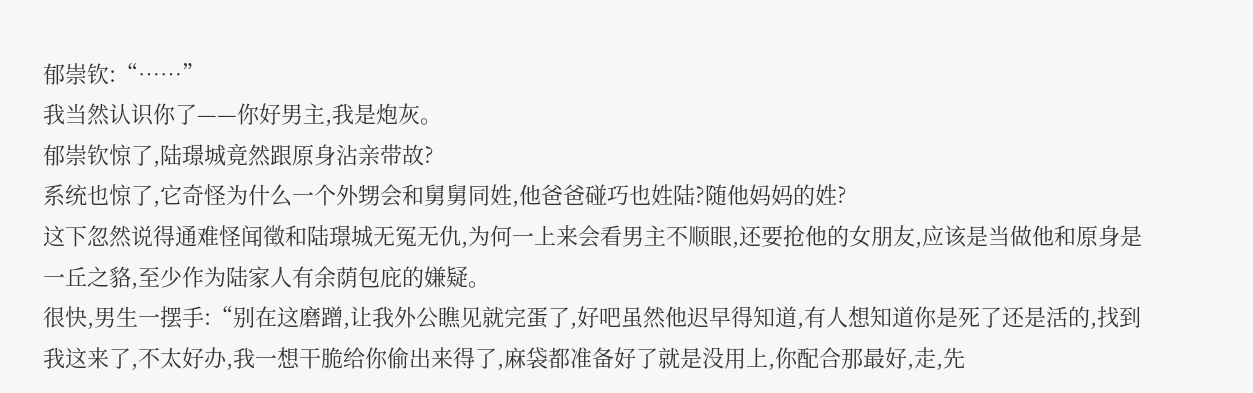郁崇钦:“……”
我当然认识你了——你好男主,我是炮灰。
郁崇钦惊了,陆璟城竟然跟原身沾亲带故?
系统也惊了,它奇怪为什么一个外甥会和舅舅同姓,他爸爸碰巧也姓陆?随他妈妈的姓?
这下忽然说得通难怪闻徵和陆璟城无冤无仇,为何一上来会看男主不顺眼,还要抢他的女朋友,应该是当做他和原身是一丘之貉,至少作为陆家人有余荫包庇的嫌疑。
很快,男生一摆手:“别在这磨蹭,让我外公瞧见就完蛋了,好吧虽然他迟早得知道,有人想知道你是死了还是活的,找到我这来了,不太好办,我一想干脆给你偷出来得了,麻袋都准备好了就是没用上,你配合那最好,走,先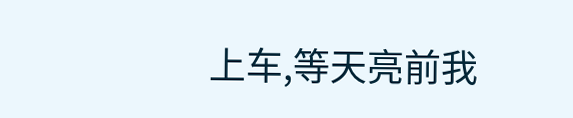上车,等天亮前我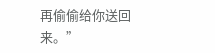再偷偷给你送回来。”